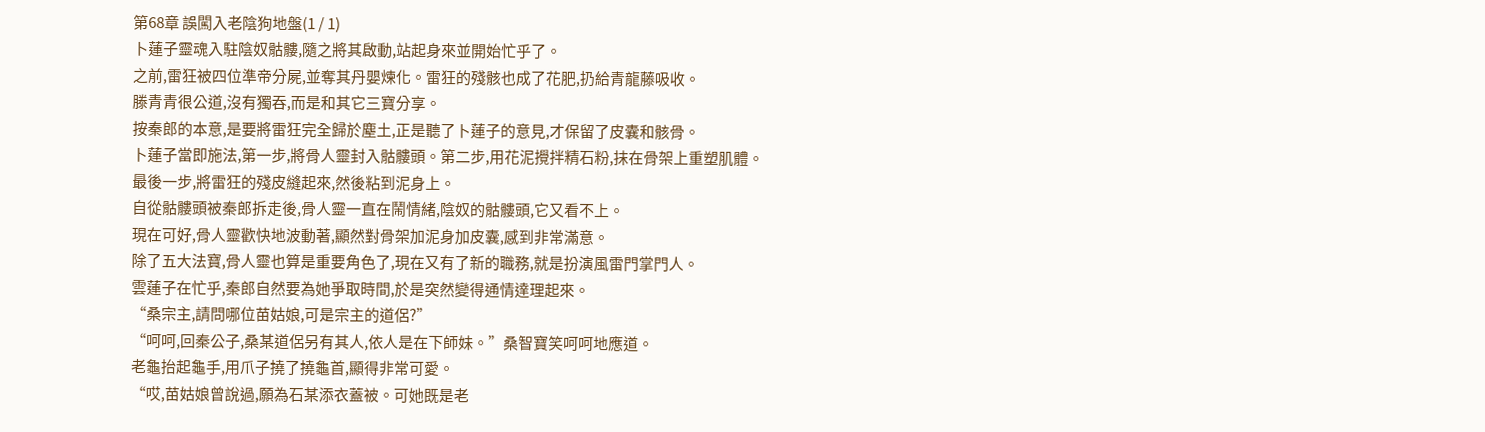第68章 誤闖入老陰狗地盤(1 / 1)
卜蓮子靈魂入駐陰奴骷髏,隨之將其啟動,站起身來並開始忙乎了。
之前,雷狂被四位準帝分屍,並奪其丹嬰煉化。雷狂的殘骸也成了花肥,扔給青龍藤吸收。
滕青青很公道,沒有獨吞,而是和其它三寶分享。
按秦郎的本意,是要將雷狂完全歸於塵土,正是聽了卜蓮子的意見,才保留了皮囊和骸骨。
卜蓮子當即施法,第一步,將骨人靈封入骷髏頭。第二步,用花泥攪拌精石粉,抹在骨架上重塑肌體。
最後一步,將雷狂的殘皮縫起來,然後粘到泥身上。
自從骷髏頭被秦郎拆走後,骨人靈一直在鬧情緒,陰奴的骷髏頭,它又看不上。
現在可好,骨人靈歡快地波動著,顯然對骨架加泥身加皮囊,感到非常滿意。
除了五大法寶,骨人靈也算是重要角色了,現在又有了新的職務,就是扮演風雷門掌門人。
雲蓮子在忙乎,秦郎自然要為她爭取時間,於是突然變得通情達理起來。
“桑宗主,請問哪位苗姑娘,可是宗主的道侶?”
“呵呵,回秦公子,桑某道侶另有其人,依人是在下師妹。”桑智寶笑呵呵地應道。
老龜抬起龜手,用爪子撓了撓龜首,顯得非常可愛。
“哎,苗姑娘曾說過,願為石某添衣蓋被。可她既是老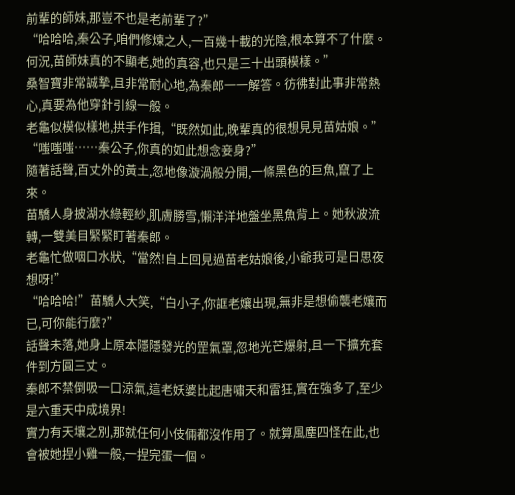前輩的師妹,那豈不也是老前輩了?”
“哈哈哈,秦公子,咱們修煉之人,一百幾十載的光陰,根本算不了什麼。何況,苗師妹真的不顯老,她的真容,也只是三十出頭模樣。”
桑智寶非常誠摯,且非常耐心地,為秦郎一一解答。彷彿對此事非常熱心,真要為他穿針引線一般。
老龜似模似樣地,拱手作揖,“既然如此,晚輩真的很想見見苗姑娘。”
“嗤嗤嗤……秦公子,你真的如此想念妾身?”
隨著話聲,百丈外的黃土,忽地像漩渦般分開,一條黑色的巨魚,竄了上來。
苗驕人身披湖水綠輕紗,肌膚勝雪,懶洋洋地盤坐黑魚背上。她秋波流轉,一雙美目緊緊盯著秦郎。
老龜忙做咽口水狀,“當然!自上回見過苗老姑娘後,小爺我可是日思夜想呀!”
“哈哈哈!”苗驕人大笑,“白小子,你誆老孃出現,無非是想偷襲老孃而已,可你能行麼?”
話聲未落,她身上原本隱隱發光的罡氣罩,忽地光芒爆射,且一下擴充套件到方圓三丈。
秦郎不禁倒吸一口涼氣,這老妖婆比起唐嘯天和雷狂,實在強多了,至少是六重天中成境界!
實力有天壤之別,那就任何小伎倆都沒作用了。就算風塵四怪在此,也會被她捏小雞一般,一捏完蛋一個。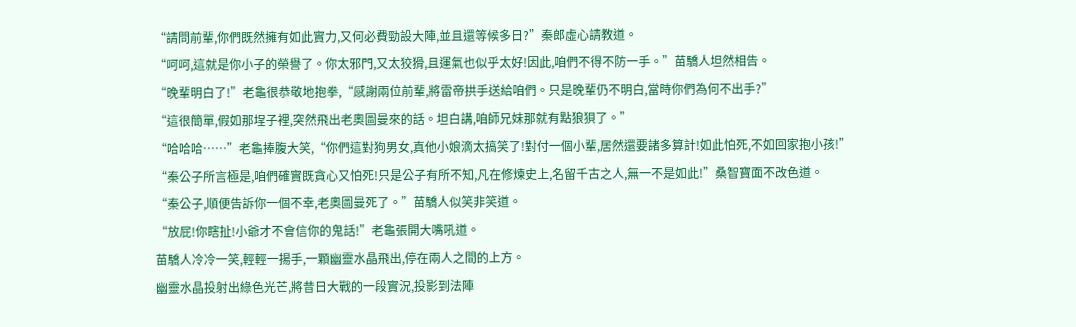“請問前輩,你們既然擁有如此實力,又何必費勁設大陣,並且還等候多日?”秦郎虛心請教道。
“呵呵,這就是你小子的榮譽了。你太邪門,又太狡猾,且運氣也似乎太好!因此,咱們不得不防一手。”苗驕人坦然相告。
“晚輩明白了!”老龜很恭敬地抱拳,“感謝兩位前輩,將雷帝拱手送給咱們。只是晚輩仍不明白,當時你們為何不出手?”
“這很簡單,假如那埕子裡,突然飛出老奧圖曼來的話。坦白講,咱師兄妹那就有點狼狽了。”
“哈哈哈……”老龜捧腹大笑,“你們這對狗男女,真他小娘滴太搞笑了!對付一個小輩,居然還要諸多算計!如此怕死,不如回家抱小孩!”
“秦公子所言極是,咱們確實既貪心又怕死!只是公子有所不知,凡在修煉史上,名留千古之人,無一不是如此!”桑智寶面不改色道。
“秦公子,順便告訴你一個不幸,老奧圖曼死了。”苗驕人似笑非笑道。
“放屁!你瞎扯!小爺才不會信你的鬼話!”老龜張開大嘴吼道。
苗驕人冷冷一笑,輕輕一揚手,一顆幽靈水晶飛出,停在兩人之間的上方。
幽靈水晶投射出綠色光芒,將昔日大戰的一段實況,投影到法陣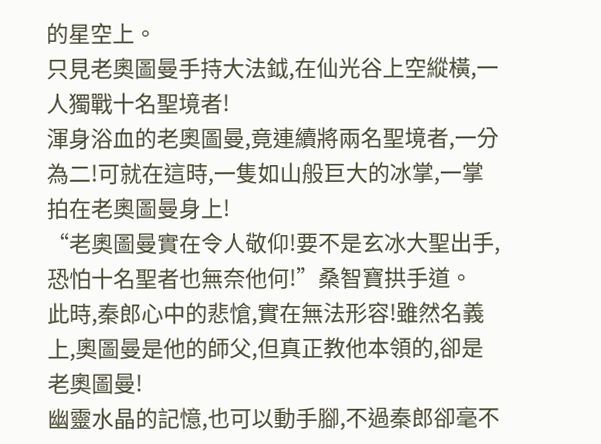的星空上。
只見老奧圖曼手持大法鉞,在仙光谷上空縱橫,一人獨戰十名聖境者!
渾身浴血的老奧圖曼,竟連續將兩名聖境者,一分為二!可就在這時,一隻如山般巨大的冰掌,一掌拍在老奧圖曼身上!
“老奧圖曼實在令人敬仰!要不是玄冰大聖出手,恐怕十名聖者也無奈他何!”桑智寶拱手道。
此時,秦郎心中的悲愴,實在無法形容!雖然名義上,奧圖曼是他的師父,但真正教他本領的,卻是老奧圖曼!
幽靈水晶的記憶,也可以動手腳,不過秦郎卻毫不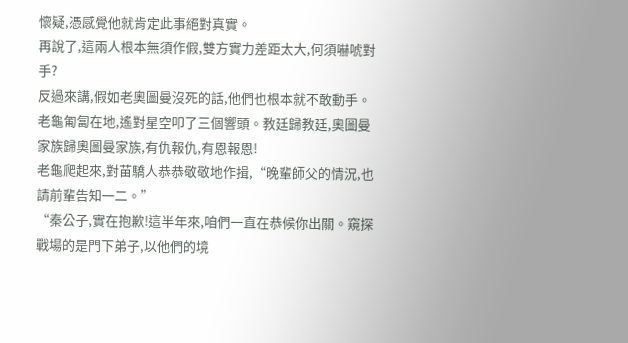懷疑,憑感覺他就肯定此事絕對真實。
再說了,這兩人根本無須作假,雙方實力差距太大,何須嚇唬對手?
反過來講,假如老奧圖曼沒死的話,他們也根本就不敢動手。
老龜匍匐在地,遙對星空叩了三個響頭。教廷歸教廷,奧圖曼家族歸奧圖曼家族,有仇報仇,有恩報恩!
老龜爬起來,對苗驕人恭恭敬敬地作揖,“晚輩師父的情況,也請前輩告知一二。”
“秦公子,實在抱歉!這半年來,咱們一直在恭候你出關。窺探戰場的是門下弟子,以他們的境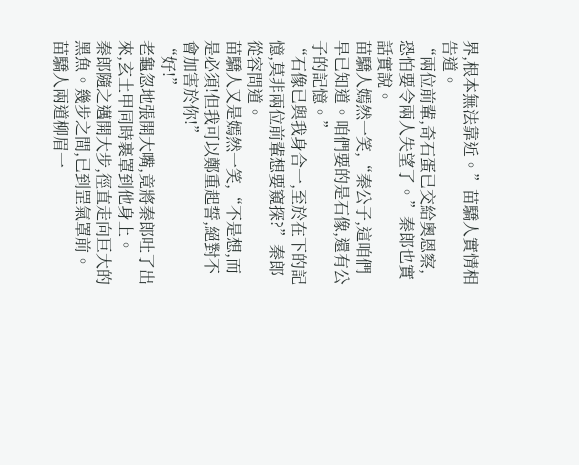界,根本無法靠近。”苗驕人實情相告道。
“兩位前輩,奇石蛋已交給奧恩察,恐怕要令兩人失望了。”秦郎也實話實說。
苗驕人嫣然一笑,“秦公子,這咱們早已知道。咱們要的是石像,還有公子的記憶。”
“石像已與我身合一,至於在下的記憶,莫非兩位前輩想要窺探?”秦郎從容問道。
苗驕人又是嫣然一笑,“不是想,而是必須!但我可以鄭重起誓,絕對不會加害於你!”
“好!”
老龜忽地張開大嘴,竟將秦郎吐了出來,玄土甲同時裹罩到他身上。
秦郎隨之邁開大步,徑直走向巨大的黑魚。幾步之間,已到罡氣罩前。
苗驕人兩道柳眉一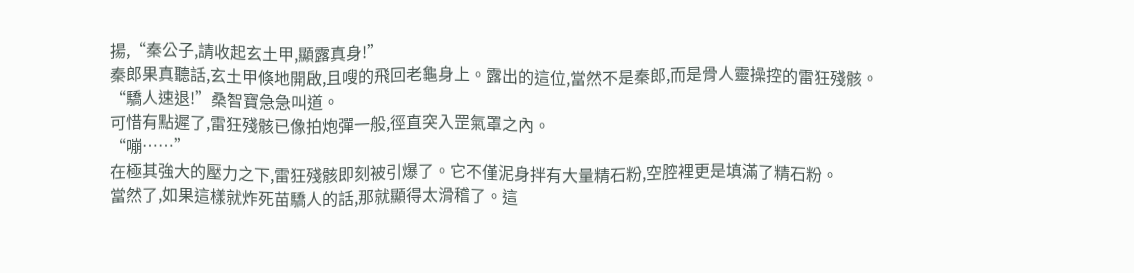揚,“秦公子,請收起玄土甲,顯露真身!”
秦郎果真聽話,玄土甲倏地開啟,且嗖的飛回老龜身上。露出的這位,當然不是秦郎,而是骨人靈操控的雷狂殘骸。
“驕人速退!”桑智寶急急叫道。
可惜有點遲了,雷狂殘骸已像拍炮彈一般,徑直突入罡氣罩之內。
“嘣……”
在極其強大的壓力之下,雷狂殘骸即刻被引爆了。它不僅泥身拌有大量精石粉,空腔裡更是填滿了精石粉。
當然了,如果這樣就炸死苗驕人的話,那就顯得太滑稽了。這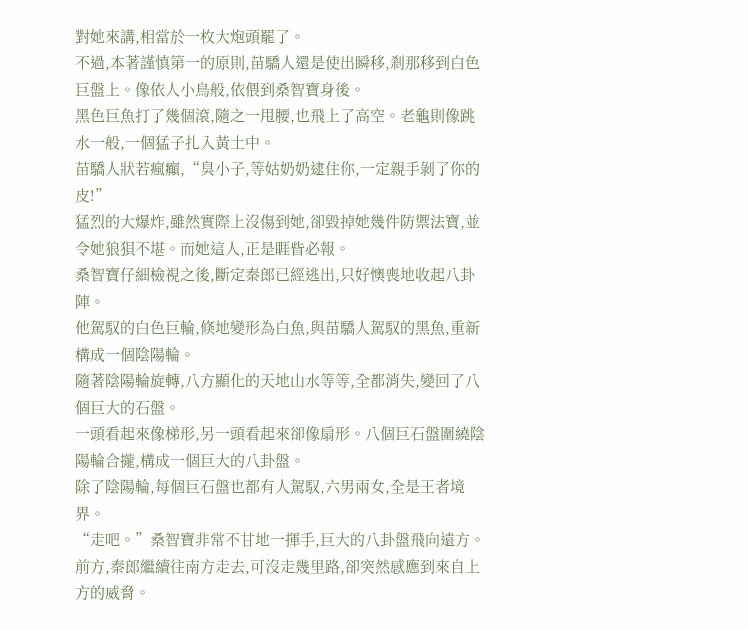對她來講,相當於一枚大炮頭罷了。
不過,本著謹慎第一的原則,苗驕人還是使出瞬移,剎那移到白色巨盤上。像依人小鳥般,依偎到桑智寶身後。
黑色巨魚打了幾個滾,隨之一甩腰,也飛上了高空。老龜則像跳水一般,一個猛子扎入黃土中。
苗驕人狀若瘋癲,“臭小子,等姑奶奶逮住你,一定親手剝了你的皮!”
猛烈的大爆炸,雖然實際上沒傷到她,卻毀掉她幾件防禦法寶,並令她狼狽不堪。而她這人,正是睚眥必報。
桑智寶仔細檢視之後,斷定秦郎已經逃出,只好懊喪地收起八卦陣。
他駕馭的白色巨輪,倏地變形為白魚,與苗驕人駕馭的黑魚,重新構成一個陰陽輪。
隨著陰陽輪旋轉,八方顯化的天地山水等等,全都消失,變回了八個巨大的石盤。
一頭看起來像梯形,另一頭看起來卻像扇形。八個巨石盤圍繞陰陽輪合攏,構成一個巨大的八卦盤。
除了陰陽輪,每個巨石盤也都有人駕馭,六男兩女,全是王者境界。
“走吧。”桑智寶非常不甘地一揮手,巨大的八卦盤飛向遠方。
前方,秦郎繼續往南方走去,可沒走幾里路,卻突然感應到來自上方的威脅。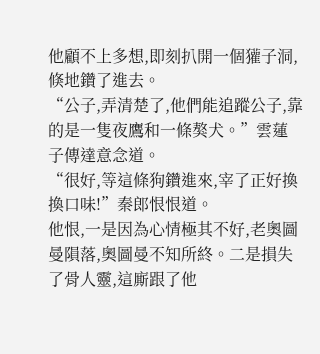他顧不上多想,即刻扒開一個獾子洞,倏地鑽了進去。
“公子,弄清楚了,他們能追蹤公子,靠的是一隻夜鷹和一條獒犬。”雲蓮子傳達意念道。
“很好,等這條狗鑽進來,宰了正好換換口味!”秦郎恨恨道。
他恨,一是因為心情極其不好,老奧圖曼隕落,奧圖曼不知所終。二是損失了骨人靈,這廝跟了他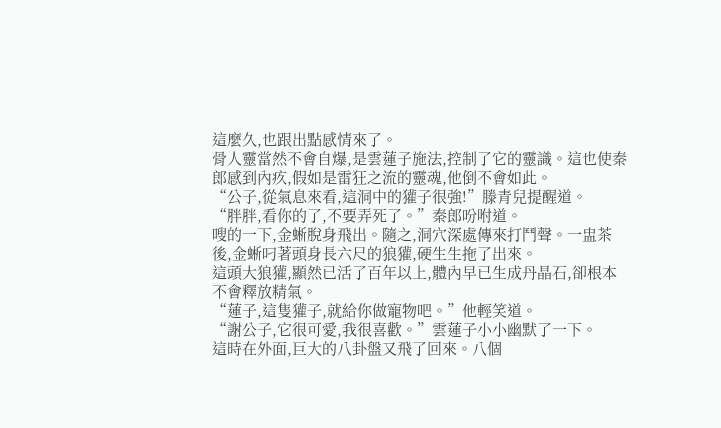這麼久,也跟出點感情來了。
骨人靈當然不會自爆,是雲蓮子施法,控制了它的靈識。這也使秦郎感到內疚,假如是雷狂之流的靈魂,他倒不會如此。
“公子,從氣息來看,這洞中的獾子很強!”滕青兒提醒道。
“胖胖,看你的了,不要弄死了。”秦郎吩咐道。
嗖的一下,金蜥脫身飛出。隨之,洞穴深處傳來打鬥聲。一盅茶後,金蜥叼著頭身長六尺的狼獾,硬生生拖了出來。
這頭大狼獾,顯然已活了百年以上,體內早已生成丹晶石,卻根本不會釋放精氣。
“蓮子,這隻獾子,就給你做寵物吧。”他輕笑道。
“謝公子,它很可愛,我很喜歡。”雲蓮子小小幽默了一下。
這時在外面,巨大的八卦盤又飛了回來。八個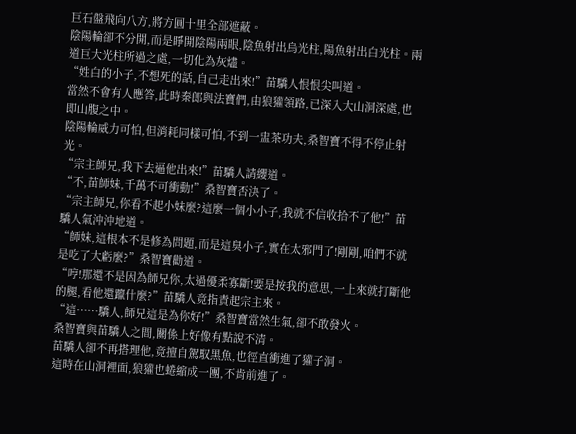巨石盤飛向八方,將方圓十里全部遮蔽。
陰陽輪卻不分開,而是睜開陰陽兩眼,陰魚射出烏光柱,陽魚射出白光柱。兩道巨大光柱所過之處,一切化為灰燼。
“姓白的小子,不想死的話,自己走出來!”苗驕人恨恨尖叫道。
當然不會有人應答,此時秦郎與法寶們,由狼獾領路,已深入大山洞深處,也即山腹之中。
陰陽輪威力可怕,但消耗同樣可怕,不到一盅茶功夫,桑智寶不得不停止射光。
“宗主師兄,我下去逼他出來!”苗驕人請纓道。
“不,苗師妹,千萬不可衝動!”桑智寶否決了。
“宗主師兄,你看不起小妹麼?這麼一個小小子,我就不信收拾不了他!”苗驕人氣沖沖地道。
“師妹,這根本不是修為問題,而是這臭小子,實在太邪門了!剛剛,咱們不就是吃了大虧麼?”桑智寶勸道。
“哼!那還不是因為師兄你,太過優柔寡斷!要是按我的意思,一上來就打斷他的腿,看他還躥什麼?”苗驕人竟指責起宗主來。
“這……驕人,師兄這是為你好!”桑智寶當然生氣,卻不敢發火。
桑智寶與苗驕人之間,關係上好像有點說不清。
苗驕人卻不再搭理他,竟擅自駕馭黑魚,也徑直衝進了獾子洞。
這時在山洞裡面,狼獾也蜷縮成一團,不肯前進了。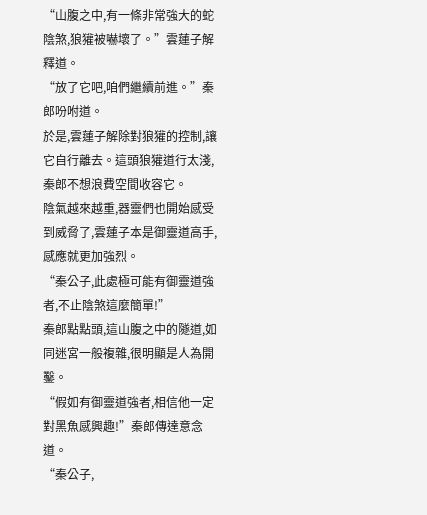“山腹之中,有一條非常強大的蛇陰煞,狼獾被嚇壞了。”雲蓮子解釋道。
“放了它吧,咱們繼續前進。”秦郎吩咐道。
於是,雲蓮子解除對狼獾的控制,讓它自行離去。這頭狼獾道行太淺,秦郎不想浪費空間收容它。
陰氣越來越重,器靈們也開始感受到威脅了,雲蓮子本是御靈道高手,感應就更加強烈。
“秦公子,此處極可能有御靈道強者,不止陰煞這麼簡單!”
秦郎點點頭,這山腹之中的隧道,如同迷宮一般複雜,很明顯是人為開鑿。
“假如有御靈道強者,相信他一定對黑魚感興趣!”秦郎傳達意念道。
“秦公子,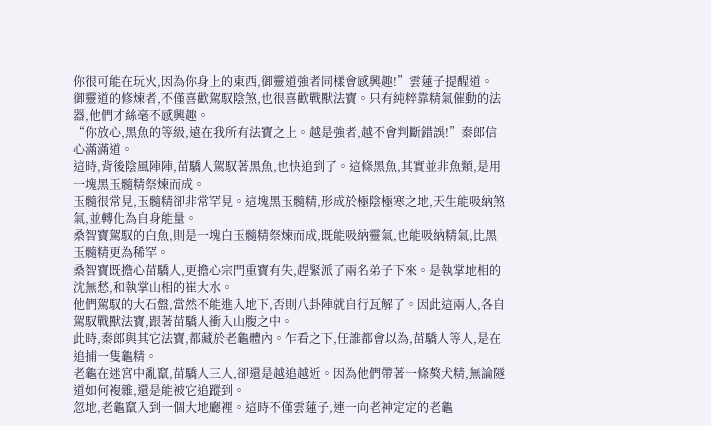你很可能在玩火,因為你身上的東西,御靈道強者同樣會感興趣!”雲蓮子提醒道。
御靈道的修煉者,不僅喜歡駕馭陰煞,也很喜歡戰獸法寶。只有純粹靠精氣催動的法器,他們才絲毫不感興趣。
“你放心,黑魚的等級,遠在我所有法寶之上。越是強者,越不會判斷錯誤!”秦郎信心滿滿道。
這時,背後陰風陣陣,苗驕人駕馭著黑魚,也快追到了。這條黑魚,其實並非魚類,是用一塊黑玉髓精祭煉而成。
玉髓很常見,玉髓精卻非常罕見。這塊黑玉髓精,形成於極陰極寒之地,天生能吸納煞氣,並轉化為自身能量。
桑智寶駕馭的白魚,則是一塊白玉髓精祭煉而成,既能吸納靈氣,也能吸納精氣,比黑玉髓精更為稀罕。
桑智寶既擔心苗驕人,更擔心宗門重寶有失,趕緊派了兩名弟子下來。是執掌地相的沈無愁,和執掌山相的崔大水。
他們駕馭的大石盤,當然不能進入地下,否則八卦陣就自行瓦解了。因此這兩人,各自駕馭戰獸法寶,跟著苗驕人衝入山腹之中。
此時,秦郎與其它法寶,都藏於老龜體內。乍看之下,任誰都會以為,苗驕人等人,是在追捕一隻龜精。
老龜在迷宮中亂竄,苗驕人三人,卻還是越追越近。因為他們帶著一條獒犬精,無論隧道如何複雜,還是能被它追蹤到。
忽地,老龜竄入到一個大地廳裡。這時不僅雲蓮子,連一向老神定定的老龜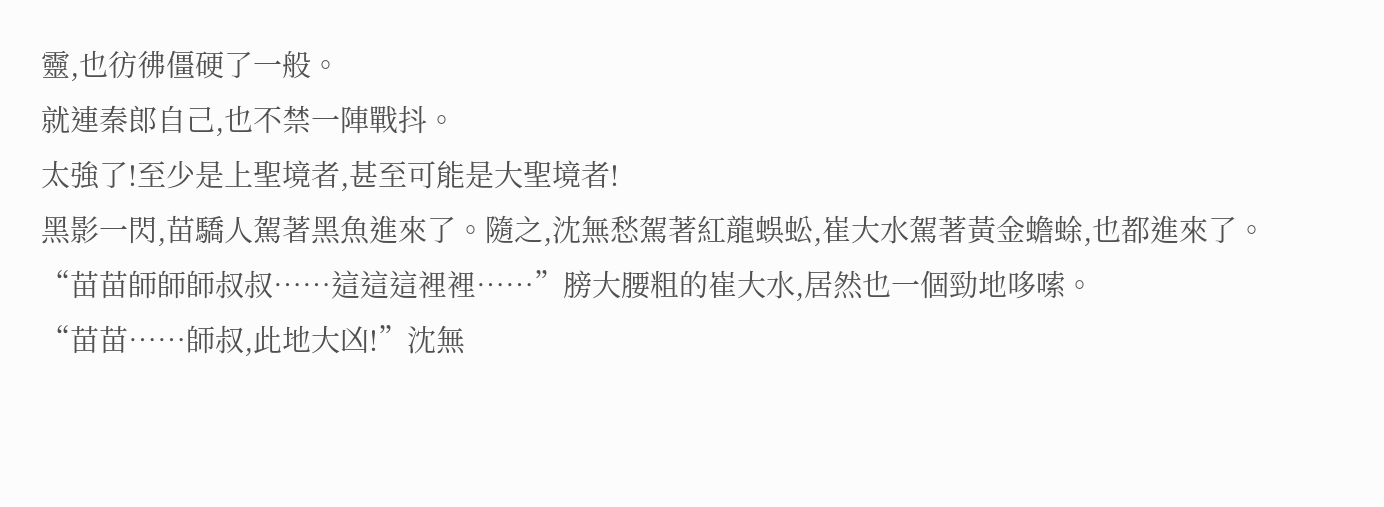靈,也彷彿僵硬了一般。
就連秦郎自己,也不禁一陣戰抖。
太強了!至少是上聖境者,甚至可能是大聖境者!
黑影一閃,苗驕人駕著黑魚進來了。隨之,沈無愁駕著紅龍蜈蚣,崔大水駕著黃金蟾蜍,也都進來了。
“苗苗師師師叔叔……這這這裡裡……”膀大腰粗的崔大水,居然也一個勁地哆嗦。
“苗苗……師叔,此地大凶!”沈無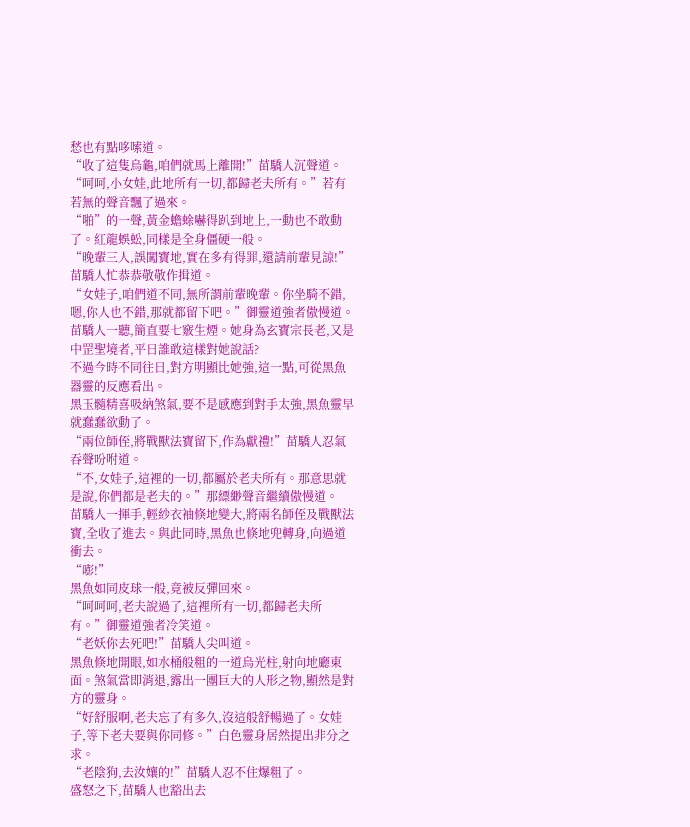愁也有點哆嗦道。
“收了這隻烏龜,咱們就馬上離開!”苗驕人沉聲道。
“呵呵,小女娃,此地所有一切,都歸老夫所有。”若有若無的聲音飄了過來。
“啪”的一聲,黃金蟾蜍嚇得趴到地上,一動也不敢動了。紅龍蜈蚣,同樣是全身僵硬一般。
“晚輩三人,誤闖寶地,實在多有得罪,還請前輩見諒!”苗驕人忙恭恭敬敬作揖道。
“女娃子,咱們道不同,無所謂前輩晚輩。你坐騎不錯,嗯,你人也不錯,那就都留下吧。”御靈道強者傲慢道。
苗驕人一聽,簡直要七竅生煙。她身為玄寶宗長老,又是中罡聖境者,平日誰敢這樣對她說話?
不過今時不同往日,對方明顯比她強,這一點,可從黑魚器靈的反應看出。
黑玉髓精喜吸納煞氣,要不是感應到對手太強,黑魚靈早就蠢蠢欲動了。
“兩位師侄,將戰獸法寶留下,作為獻禮!”苗驕人忍氣吞聲吩咐道。
“不,女娃子,這裡的一切,都屬於老夫所有。那意思就是說,你們都是老夫的。”那縹緲聲音繼續傲慢道。
苗驕人一揮手,輕紗衣袖倏地變大,將兩名師侄及戰獸法寶,全收了進去。與此同時,黑魚也倏地兜轉身,向過道衝去。
“嘭!”
黑魚如同皮球一般,竟被反彈回來。
“呵呵呵,老夫說過了,這裡所有一切,都歸老夫所有。”御靈道強者冷笑道。
“老妖你去死吧!”苗驕人尖叫道。
黑魚倏地開眼,如水桶般粗的一道烏光柱,射向地廳東面。煞氣當即消退,露出一團巨大的人形之物,顯然是對方的靈身。
“好舒服啊,老夫忘了有多久,沒這般舒暢過了。女娃子,等下老夫要與你同修。”白色靈身居然提出非分之求。
“老陰狗,去汝孃的!”苗驕人忍不住爆粗了。
盛怒之下,苗驕人也豁出去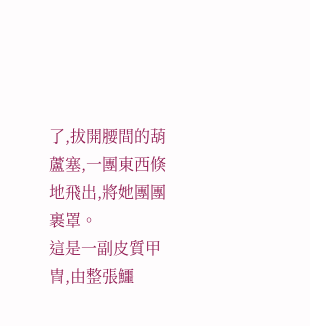了,拔開腰間的葫蘆塞,一團東西倏地飛出,將她團團裹罩。
這是一副皮質甲冑,由整張鱷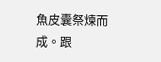魚皮囊祭煉而成。跟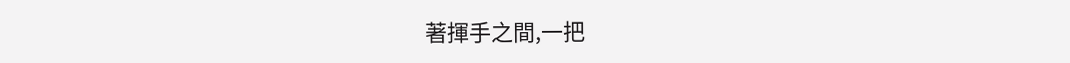著揮手之間,一把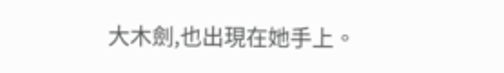大木劍,也出現在她手上。